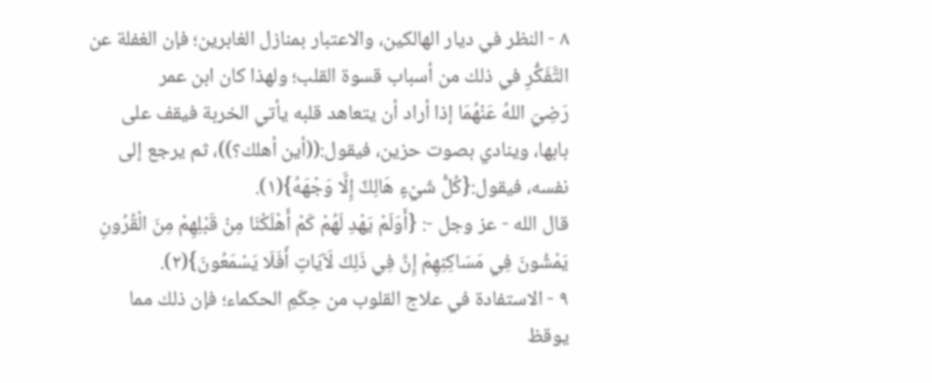٨ - النظر في ديار الهالكين، والاعتبار بمنازل الغابرين؛ فإن الغفلة عن التَّفَكُّرِ في ذلك من أسباب قسوة القلب؛ ولهذا كان ابن عمر
رَضِيَ اللهُ عَنْهُمَا إذا أراد أن يتعاهد قلبه يأتي الخربة فيقف على بابها، وينادي بصوت حزين، فيقول:((أين أهلك؟))، ثم يرجع إلى نفسه، فيقول:{كُلُّ شَيْءٍ هَالِكٌ إِلَّا وَجْهَهُ}(١).
قال الله - عز وجل -: {أَوَلَمْ يَهْدِ لَهُمْ كَمْ أَهْلَكْنَا مِنْ قَبْلِهِمْ مِنَ الْقُرُونِ يَمْشُونَ فِي مَسَاكِنِهِمْ إِنَّ فِي ذَلِكَ لَآيَاتٍ أَفَلَا يَسْمَعُونَ}(٢).
٩ - الاستفادة في علاج القلوب من حِكَمِ الحكماء؛ فإن ذلك مما يوقظ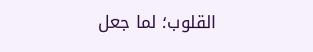القلوب؛ لما جعل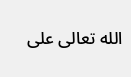الله تعالى على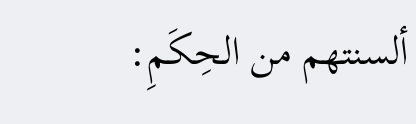ألسنتهم من الحِكَمِ: